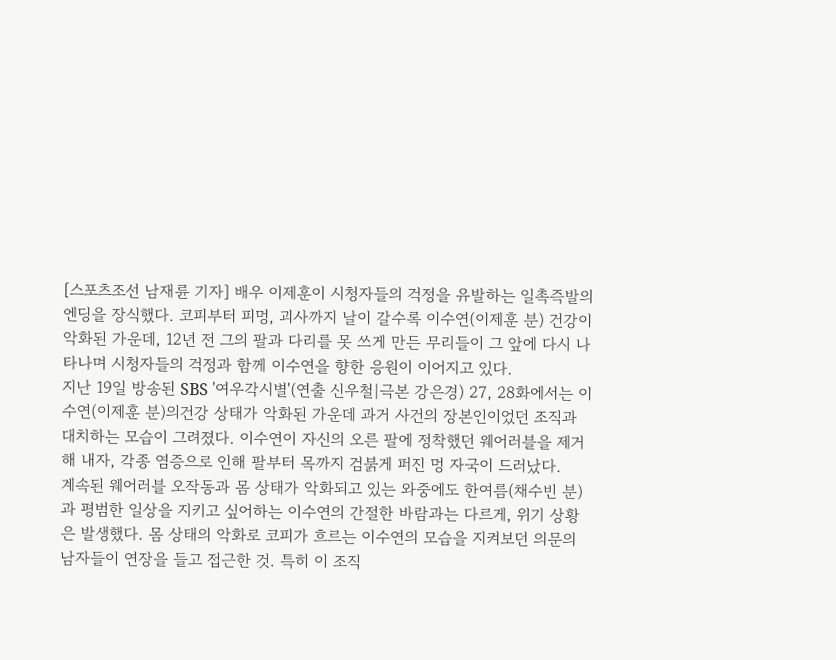[스포츠조선 남재륜 기자] 배우 이제훈이 시청자들의 걱정을 유발하는 일촉즉발의 엔딩을 장식했다. 코피부터 피멍, 괴사까지 날이 갈수록 이수연(이제훈 분) 건강이 악화된 가운데, 12년 전 그의 팔과 다리를 못 쓰게 만든 무리들이 그 앞에 다시 나타나며 시청자들의 걱정과 함께 이수연을 향한 응원이 이어지고 있다.
지난 19일 방송된 SBS '여우각시별'(연출 신우철|극본 강은경) 27, 28화에서는 이수연(이제훈 분)의건강 상태가 악화된 가운데 과거 사건의 장본인이었던 조직과 대치하는 모습이 그려졌다. 이수연이 자신의 오른 팔에 정착했던 웨어러블을 제거해 내자, 각종 염증으로 인해 팔부터 목까지 검붉게 퍼진 멍 자국이 드러났다.
계속된 웨어러블 오작동과 몸 상태가 악화되고 있는 와중에도 한여름(채수빈 분)과 평범한 일상을 지키고 싶어하는 이수연의 간절한 바람과는 다르게, 위기 상황은 발생했다. 몸 상태의 악화로 코피가 흐르는 이수연의 모습을 지켜보던 의문의 남자들이 연장을 들고 접근한 것. 특히 이 조직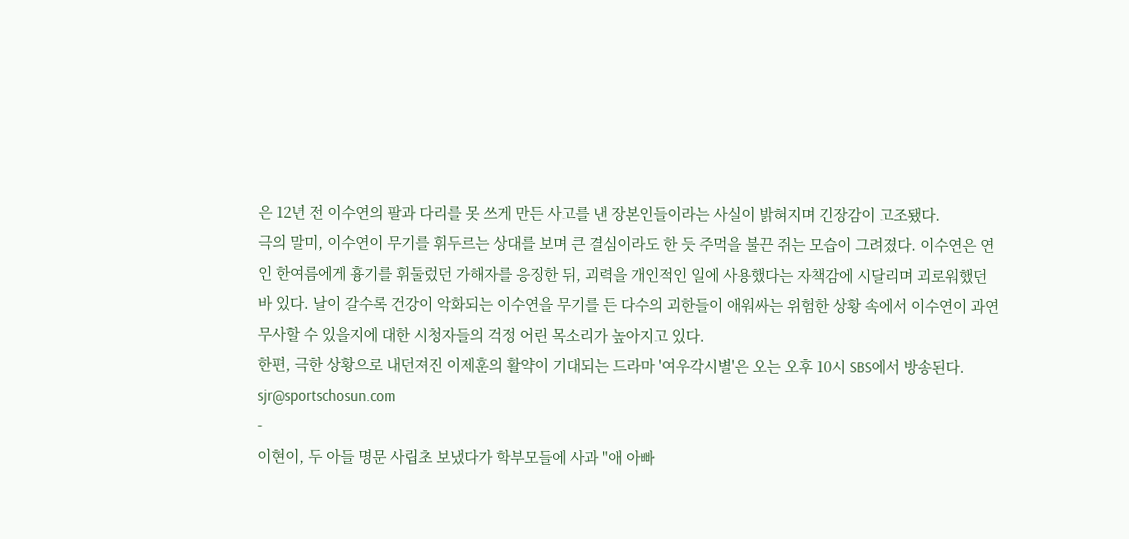은 12년 전 이수연의 팔과 다리를 못 쓰게 만든 사고를 낸 장본인들이라는 사실이 밝혀지며 긴장감이 고조됐다.
극의 말미, 이수연이 무기를 휘두르는 상대를 보며 큰 결심이라도 한 듯 주먹을 불끈 쥐는 모습이 그려졌다. 이수연은 연인 한여름에게 흉기를 휘둘렀던 가해자를 응징한 뒤, 괴력을 개인적인 일에 사용했다는 자책감에 시달리며 괴로워했던 바 있다. 날이 갈수록 건강이 악화되는 이수연을 무기를 든 다수의 괴한들이 애워싸는 위험한 상황 속에서 이수연이 과연 무사할 수 있을지에 대한 시청자들의 걱정 어린 목소리가 높아지고 있다.
한편, 극한 상황으로 내던져진 이제훈의 활약이 기대되는 드라마 '여우각시별'은 오는 오후 10시 SBS에서 방송된다.
sjr@sportschosun.com
-
이현이, 두 아들 명문 사립초 보냈다가 학부모들에 사과 "애 아빠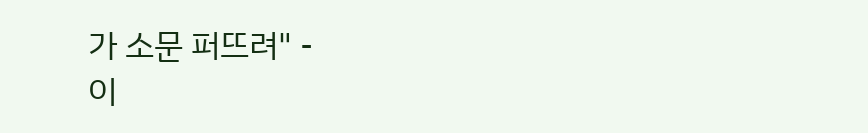가 소문 퍼뜨려" -
이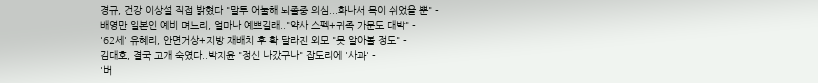경규, 건강 이상설 직접 밝혔다 "말투 어눌해 뇌졸중 의심...화나서 목이 쉬었을 뿐" -
배영만 일본인 예비 며느리, 얼마나 예쁘길래.."약사 스펙+귀족 가문도 대박" -
'62세' 유혜리, 안면거상+지방 재배치 후 확 달라진 외모 "못 알아볼 정도" -
김대호, 결국 고개 숙였다..박지윤 "정신 나갔구나" 잡도리에 '사과' -
'버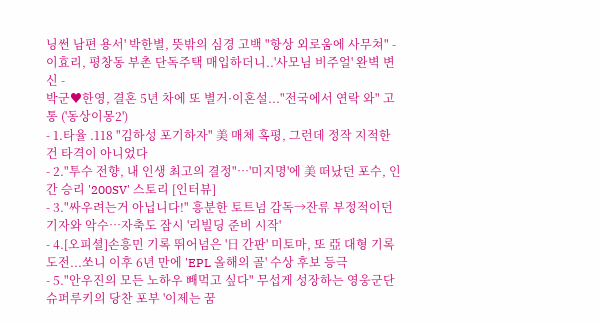닝썬 남편 용서' 박한별, 뜻밖의 심경 고백 "항상 외로움에 사무쳐" -
이효리, 평창동 부촌 단독주택 매입하더니..'사모님 비주얼' 완벽 변신 -
박군♥한영, 결혼 5년 차에 또 별거·이혼설..."전국에서 연락 와" 고통 ('동상이몽2')
- 1.타율 .118 "김하성 포기하자" 美 매체 혹평, 그런데 정작 지적한 건 타격이 아니었다
- 2."투수 전향, 내 인생 최고의 결정"…'미지명'에 美 떠났던 포수, 인간 승리 '200SV' 스토리 [인터뷰]
- 3."싸우려는거 아닙니다!" 흥분한 토트넘 감독→잔류 부정적이던 기자와 악수…자축도 잠시 '리빌딩 준비 시작'
- 4.[오피셜]손흥민 기록 뛰어넘은 '日 간판' 미토마, 또 亞 대형 기록 도전...쏘니 이후 6년 만에 'EPL 올해의 골' 수상 후보 등극
- 5."안우진의 모든 노하우 빼먹고 싶다" 무섭게 성장하는 영웅군단 슈퍼루키의 당찬 포부 '이제는 꿈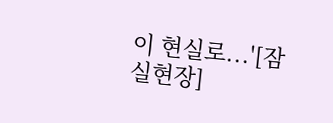이 현실로...'[잠실현장]